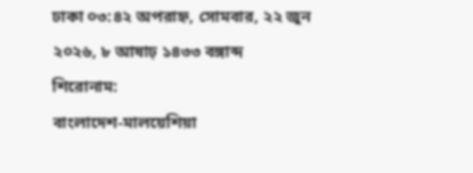ঢাকা ০৩:৪২ অপরাহ্ন, সোমবার, ২২ জুন ২০২৬, ৮ আষাঢ় ১৪৩৩ বঙ্গাব্দ
শিরোনাম:
বাংলাদেশ-মালয়েশিয়া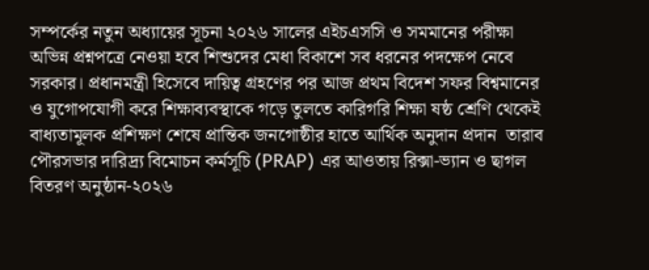সম্পর্কের নতুন অধ্যায়ের সূচনা ২০২৬ সালের এইচএসসি ও সমমানের পরীক্ষা অভিন্ন প্রশ্নপত্রে নেওয়া হবে শিশুদের মেধা বিকাশে সব ধরনের পদক্ষেপ নেবে সরকার। প্রধানমন্ত্রী হিসেবে দায়িত্ব গ্রহণের পর আজ প্রথম বিদেশ সফর বিশ্বমানের ও যুগোপযোগী করে শিক্ষাব্যবস্থাকে গড়ে তুলতে কারিগরি শিক্ষা ষষ্ঠ শ্রেণি থেকেই বাধ্যতামূলক প্রশিক্ষণ শেষে প্রান্তিক জনগোষ্ঠীর হাতে আর্থিক অনুদান প্রদান  তারাব পৌরসভার দারিদ্র্য বিমোচন কর্মসূচি (PRAP) এর আওতায় রিক্সা-ভ্যান ও ছাগল বিতরণ অনুষ্ঠান-২০২৬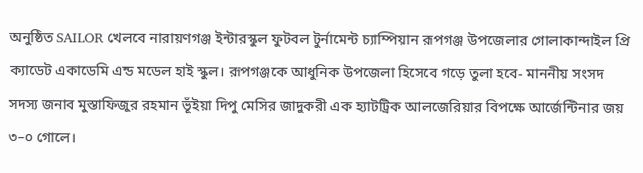অনুষ্ঠিত SAILOR খেলবে নারায়ণগঞ্জ ইন্টারস্কুল ফুটবল টুর্নামেন্ট চ্যাম্পিয়ান রূপগঞ্জ উপজেলার গোলাকান্দাইল প্রি ক্যাডেট একাডেমি এন্ড মডেল হাই স্কুল। রূপগঞ্জকে আধুনিক উপজেলা হিসেবে গড়ে তুলা হবে- মাননীয় সংসদ সদস্য জনাব মুস্তাফিজুর রহমান ভূঁইয়া দিপু মেসির জাদুকরী এক হ্যাটট্রিক আলজেরিয়ার বিপক্ষে আর্জেন্টিনার জয় ৩–০ গোলে।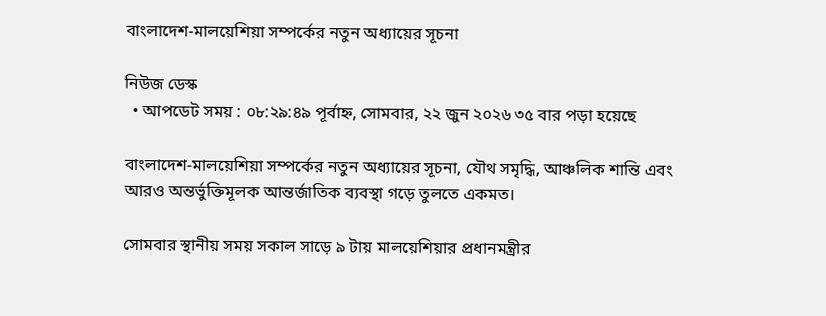বাংলাদেশ-মালয়েশিয়া সম্পর্কের নতুন অধ্যায়ের সূচনা

নিউজ ডেস্ক
  • আপডেট সময় : ০৮:২৯:৪৯ পূর্বাহ্ন, সোমবার, ২২ জুন ২০২৬ ৩৫ বার পড়া হয়েছে

বাংলাদেশ-মালয়েশিয়া সম্পর্কের নতুন অধ্যায়ের সূচনা, যৌথ সমৃদ্ধি, আঞ্চলিক শান্তি এবং আরও অন্তর্ভুক্তিমূলক আন্তর্জাতিক ব্যবস্থা গড়ে তুলতে একমত।

সোমবার স্থানীয় সময় সকাল সাড়ে ৯ টায় মালয়েশিয়ার প্রধানমন্ত্রীর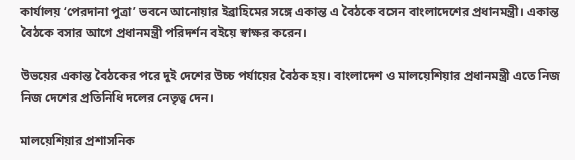কার্যালয় ‘পেরদানা পুত্রা’ ভবনে আনোয়ার ইব্রাহিমের সঙ্গে একান্ত এ বৈঠকে বসেন বাংলাদেশের প্রধানমন্ত্রী। একান্ত বৈঠকে বসার আগে প্রধানমন্ত্রী পরিদর্শন বইয়ে স্বাক্ষর করেন।

উভয়ের একান্ত বৈঠকের পরে দুই দেশের উচ্চ পর্যায়ের বৈঠক হয়। বাংলাদেশ ও মালয়েশিয়ার প্রধানমন্ত্রী এতে নিজ নিজ দেশের প্রতিনিধি দলের নেতৃত্ব দেন।

মালয়েশিয়ার প্রশাসনিক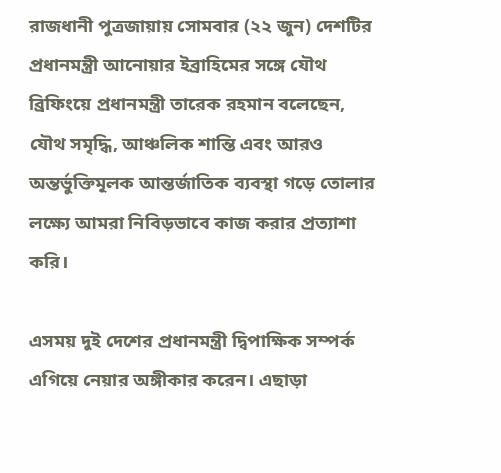রাজধানী পুত্রজায়ায় সোমবার (২২ জুন) দেশটির প্রধানমন্ত্রী আনোয়ার ইব্রাহিমের সঙ্গে যৌথ ব্রিফিংয়ে প্রধানমন্ত্রী তারেক রহমান বলেছেন, যৌথ সমৃদ্ধি, আঞ্চলিক শান্তি এবং আরও অন্তর্ভুক্তিমূলক আন্তর্জাতিক ব্যবস্থা গড়ে তোলার লক্ষ্যে আমরা নিবিড়ভাবে কাজ করার প্রত্যাশা করি।

এসময় দুই দেশের প্রধানমন্ত্রী দ্বিপাক্ষিক সম্পর্ক এগিয়ে নেয়ার অঙ্গীকার করেন। এছাড়া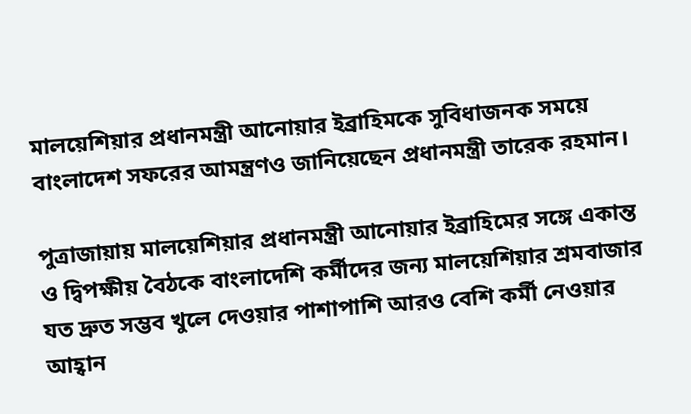মালয়েশিয়ার প্রধানমন্ত্রী আনোয়ার ইব্রাহিমকে সুবিধাজনক সময়ে বাংলাদেশ সফরের আমন্ত্রণও জানিয়েছেন প্রধানমন্ত্রী তারেক রহমান।

পুত্রাজায়ায় মালয়েশিয়ার প্রধানমন্ত্রী আনোয়ার ইব্রাহিমের সঙ্গে একান্ত ও দ্বিপক্ষীয় বৈঠকে বাংলাদেশি কর্মীদের জন্য মালয়েশিয়ার শ্রমবাজার যত দ্রুত সম্ভব খুলে দেওয়ার পাশাপাশি আরও বেশি কর্মী নেওয়ার আহ্বান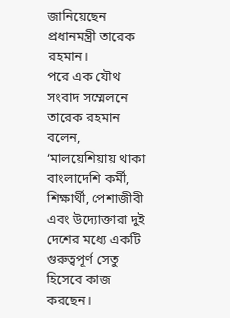জানিয়েছেন প্রধানমন্ত্রী তারেক রহমান।
পরে এক যৌথ সংবাদ সম্মেলনে তারেক রহমান বলেন, ‘মালয়েশিয়ায় থাকা বাংলাদেশি কর্মী, শিক্ষার্থী, পেশাজীবী এবং উদ্যোক্তারা দুই দেশের মধ্যে একটি গুরুত্বপূর্ণ সেতু হিসেবে কাজ করছেন।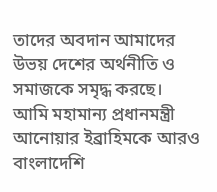তাদের অবদান আমাদের উভয় দেশের অর্থনীতি ও সমাজকে সমৃদ্ধ করছে। আমি মহামান্য প্রধানমন্ত্রী আনোয়ার ইব্রাহিমকে আরও বাংলাদেশি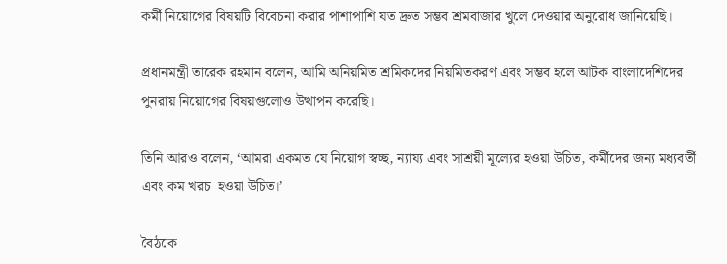কর্মী নিয়োগের বিষয়টি বিবেচনা করার পাশাপাশি যত দ্রুত সম্ভব শ্রমবাজার খুলে দেওয়ার অনুরোধ জানিয়েছি।

প্রধানমন্ত্রী তারেক রহমান বলেন, আমি অনিয়মিত শ্রমিকদের নিয়মিতকরণ এবং সম্ভব হলে আটক বাংলাদেশিদের পুনরায় নিয়োগের বিষয়গুলোও উত্থাপন করেছি।

তিনি আরও বলেন, ‘আমরা একমত যে নিয়োগ স্বচ্ছ, ন্যায্য এবং সাশ্রয়ী মূল্যের হওয়া উচিত, কর্মীদের জন্য মধ্যবর্তী এবং কম খরচ  হওয়া উচিত।’

বৈঠকে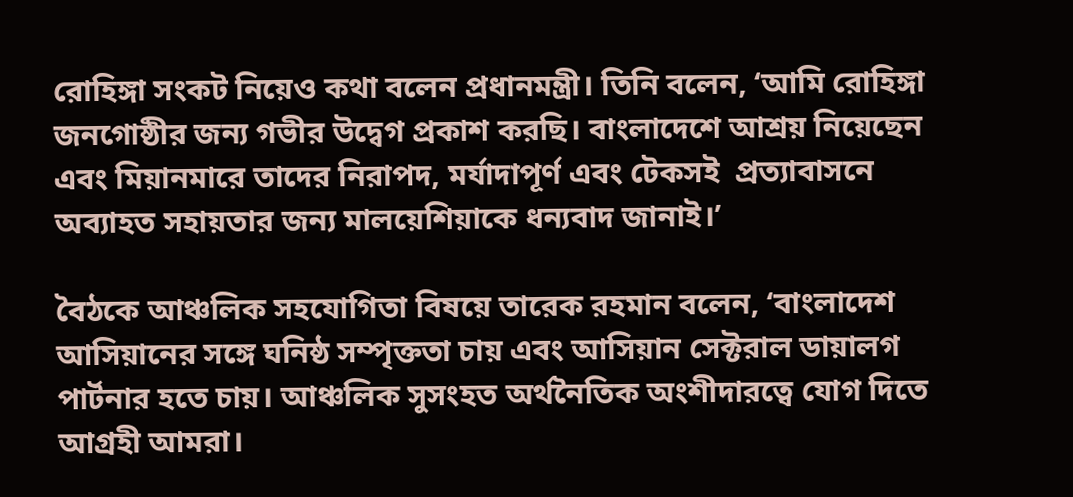রোহিঙ্গা সংকট নিয়েও কথা বলেন প্রধানমন্ত্রী। তিনি বলেন, ‘আমি রোহিঙ্গা জনগোষ্ঠীর জন্য গভীর উদ্বেগ প্রকাশ করছি। বাংলাদেশে আশ্রয় নিয়েছেন এবং মিয়ানমারে তাদের নিরাপদ, মর্যাদাপূর্ণ এবং টেকসই  প্রত্যাবাসনে অব্যাহত সহায়তার জন্য মালয়েশিয়াকে ধন্যবাদ জানাই।’

বৈঠকে আঞ্চলিক সহযোগিতা বিষয়ে তারেক রহমান বলেন, ‘বাংলাদেশ আসিয়ানের সঙ্গে ঘনিষ্ঠ সম্পৃক্ততা চায় এবং আসিয়ান সেক্টরাল ডায়ালগ পার্টনার হতে চায়। আঞ্চলিক সুসংহত অর্থনৈতিক অংশীদারত্বে যোগ দিতে আগ্রহী আমরা।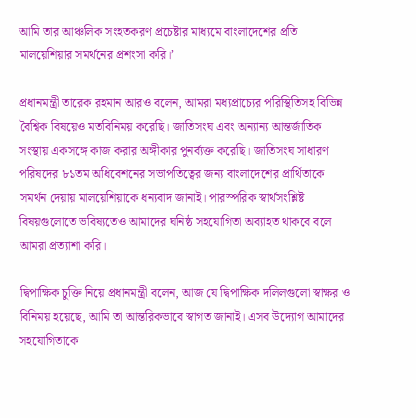আমি তার আঞ্চলিক সংহতকরণ প্রচেষ্টার মাধ্যমে বাংলাদেশের প্রতি মালয়েশিয়ার সমর্থনের প্রশংসা করি।’

প্রধানমন্ত্রী তারেক রহমান আরও বলেন, আমরা মধ্যপ্রাচ্যের পরিস্থিতিসহ বিভিন্ন বৈশ্বিক বিষয়েও মতবিনিময় করেছি। জাতিসংঘ এবং অন্যান্য আন্তর্জাতিক সংস্থায় একসঙ্গে কাজ করার অঙ্গীকার পুনর্ব্যক্ত করেছি। জাতিসংঘ সাধারণ পরিষদের ৮১তম অধিবেশনের সভাপতিত্বের জন্য বাংলাদেশের প্রার্থিতাকে সমর্থন দেয়ায় মালয়েশিয়াকে ধন্যবাদ জানাই। পারস্পরিক স্বার্থসংশ্লিষ্ট বিষয়গুলোতে ভবিষ্যতেও আমাদের ঘনিষ্ঠ সহযোগিতা অব্যাহত থাকবে বলে আমরা প্রত্যাশা করি।

দ্বিপাক্ষিক চুক্তি নিয়ে প্রধানমন্ত্রী বলেন, আজ যে দ্বিপাক্ষিক দলিলগুলো স্বাক্ষর ও বিনিময় হয়েছে, আমি তা আন্তরিকভাবে স্বাগত জানাই। এসব উদ্যোগ আমাদের সহযোগিতাকে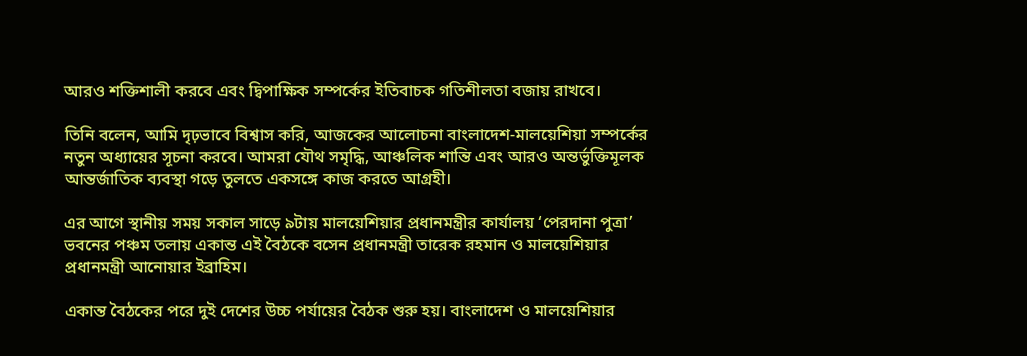আরও শক্তিশালী করবে এবং দ্বিপাক্ষিক সম্পর্কের ইতিবাচক গতিশীলতা বজায় রাখবে।

তিনি বলেন, আমি দৃঢ়ভাবে বিশ্বাস করি, আজকের আলোচনা বাংলাদেশ-মালয়েশিয়া সম্পর্কের নতুন অধ্যায়ের সূচনা করবে। আমরা যৌথ সমৃদ্ধি, আঞ্চলিক শান্তি এবং আরও অন্তর্ভুক্তিমূলক আন্তর্জাতিক ব্যবস্থা গড়ে তুলতে একসঙ্গে কাজ করতে আগ্রহী।

এর আগে স্থানীয় সময় সকাল সাড়ে ৯টায় মালয়েশিয়ার প্রধানমন্ত্রীর কার্যালয় ‘পেরদানা পুত্রা’ ভবনের পঞ্চম তলায় একান্ত এই বৈঠকে বসেন প্রধানমন্ত্রী তারেক রহমান ও মালয়েশিয়ার প্রধানমন্ত্রী আনোয়ার ইব্রাহিম।

একান্ত বৈঠকের পরে দুই দেশের উচ্চ পর্যায়ের বৈঠক শুরু হয়। বাংলাদেশ ও মালয়েশিয়ার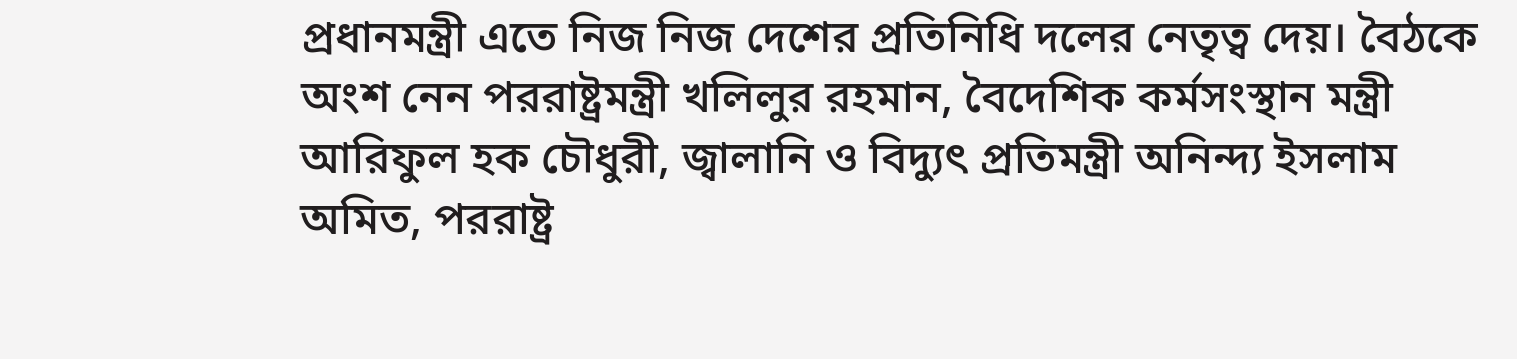প্রধানমন্ত্রী এতে নিজ নিজ দেশের প্রতিনিধি দলের নেতৃত্ব দেয়। বৈঠকে অংশ নেন পররাষ্ট্রমন্ত্রী খলিলুর রহমান, বৈদেশিক কর্মসংস্থান মন্ত্রী আরিফুল হক চৌধুরী, জ্বালানি ও বিদ্যুৎ প্রতিমন্ত্রী অনিন্দ্য ইসলাম অমিত, পররাষ্ট্র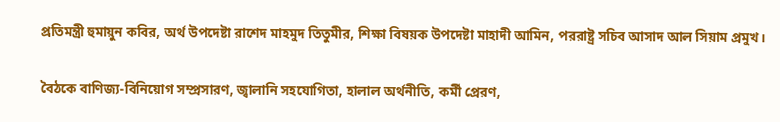প্রতিমন্ত্রী হুমায়ুন কবির, অর্থ উপদেষ্টা রাশেদ মাহমুদ তিতুমীর, শিক্ষা বিষয়ক উপদেষ্টা মাহাদী আমিন, পররাষ্ট্র সচিব আসাদ আল সিয়াম প্রমুখ।

বৈঠকে বাণিজ্য-বিনিয়োগ সম্প্রসারণ, জ্বালানি সহযোগিতা, হালাল অর্থনীতি, কর্মী প্রেরণ,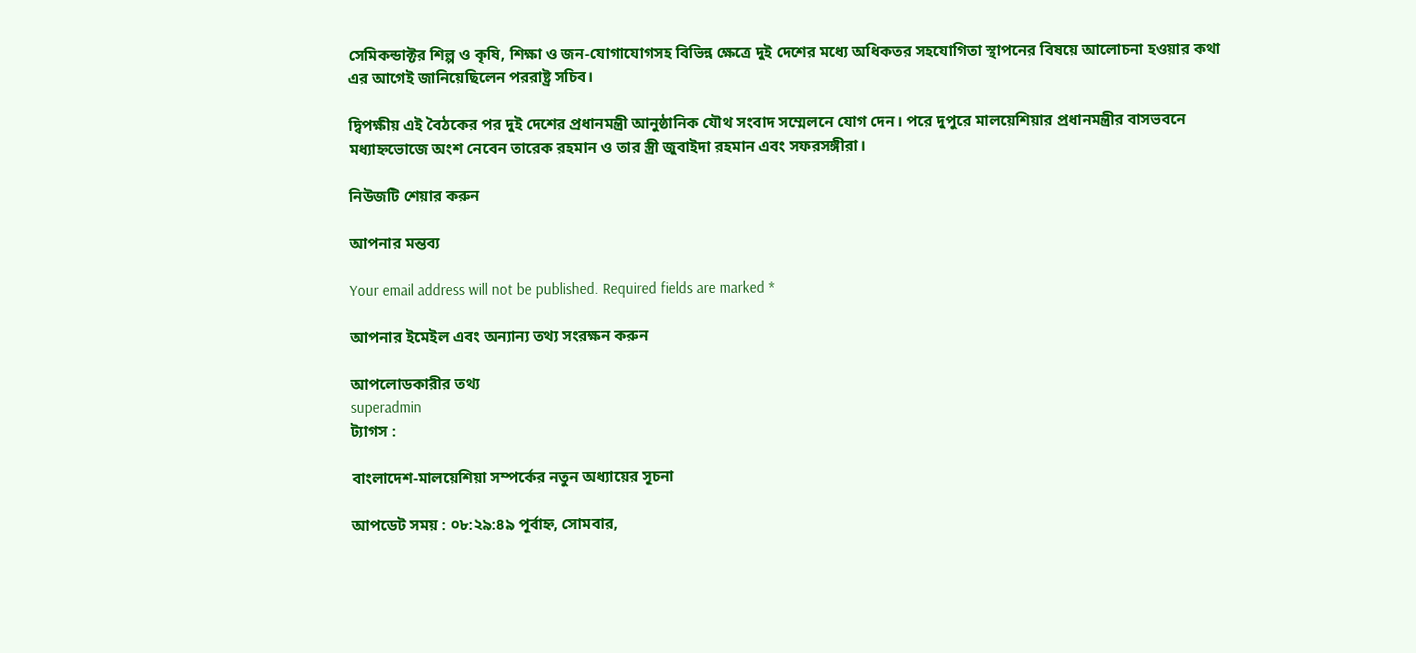সেমিকন্ডাক্টর শিল্প ও কৃষি, শিক্ষা ও জন-যোগাযোগসহ বিভিন্ন ক্ষেত্রে দুই দেশের মধ্যে অধিকতর সহযোগিতা স্থাপনের বিষয়ে আলোচনা হওয়ার কথা এর আগেই জানিয়েছিলেন পররাষ্ট্র সচিব।

দ্বিপক্ষীয় এই বৈঠকের পর দুই দেশের প্রধানমন্ত্রী আনুষ্ঠানিক যৌথ সংবাদ সম্মেলনে যোগ দেন। পরে দুপুরে মালয়েশিয়ার প্রধানমন্ত্রীর বাসভবনে মধ্যাহ্নভোজে অংশ নেবেন তারেক রহমান ও তার স্ত্রী জুবাইদা রহমান এবং সফরসঙ্গীরা।

নিউজটি শেয়ার করুন

আপনার মন্তব্য

Your email address will not be published. Required fields are marked *

আপনার ইমেইল এবং অন্যান্য তথ্য সংরক্ষন করুন

আপলোডকারীর তথ্য
superadmin
ট্যাগস :

বাংলাদেশ-মালয়েশিয়া সম্পর্কের নতুন অধ্যায়ের সূচনা

আপডেট সময় : ০৮:২৯:৪৯ পূর্বাহ্ন, সোমবার,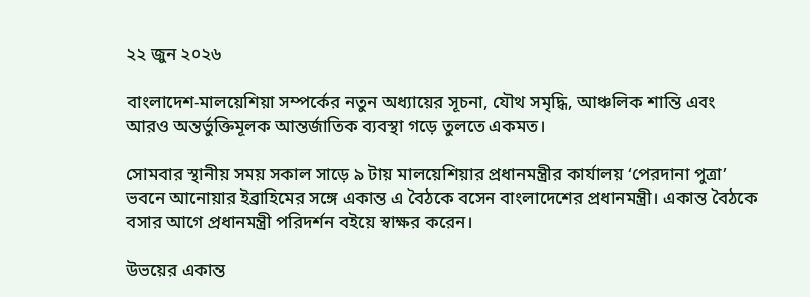২২ জুন ২০২৬

বাংলাদেশ-মালয়েশিয়া সম্পর্কের নতুন অধ্যায়ের সূচনা, যৌথ সমৃদ্ধি, আঞ্চলিক শান্তি এবং আরও অন্তর্ভুক্তিমূলক আন্তর্জাতিক ব্যবস্থা গড়ে তুলতে একমত।

সোমবার স্থানীয় সময় সকাল সাড়ে ৯ টায় মালয়েশিয়ার প্রধানমন্ত্রীর কার্যালয় ‘পেরদানা পুত্রা’ ভবনে আনোয়ার ইব্রাহিমের সঙ্গে একান্ত এ বৈঠকে বসেন বাংলাদেশের প্রধানমন্ত্রী। একান্ত বৈঠকে বসার আগে প্রধানমন্ত্রী পরিদর্শন বইয়ে স্বাক্ষর করেন।

উভয়ের একান্ত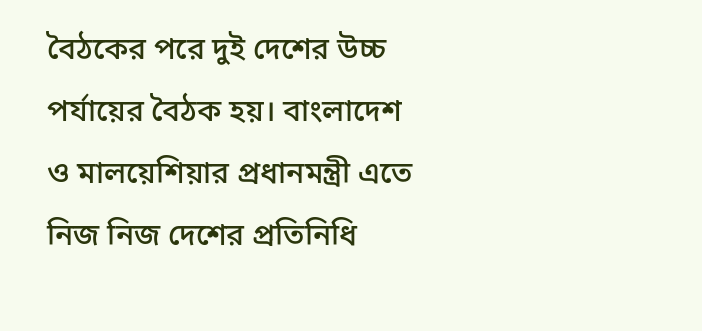বৈঠকের পরে দুই দেশের উচ্চ পর্যায়ের বৈঠক হয়। বাংলাদেশ ও মালয়েশিয়ার প্রধানমন্ত্রী এতে নিজ নিজ দেশের প্রতিনিধি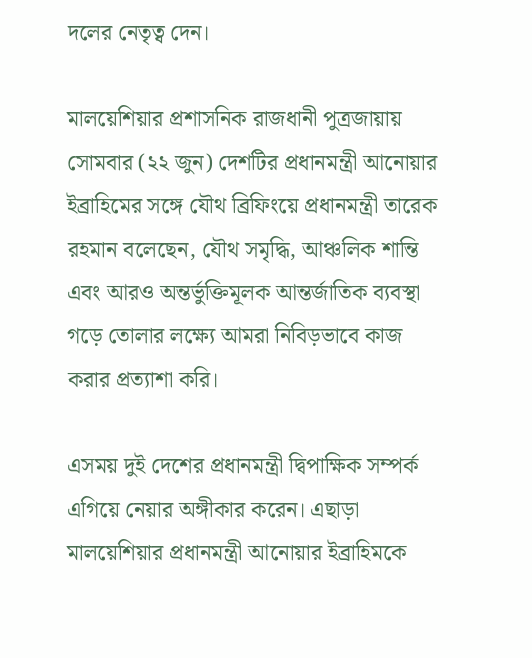দলের নেতৃত্ব দেন।

মালয়েশিয়ার প্রশাসনিক রাজধানী পুত্রজায়ায় সোমবার (২২ জুন) দেশটির প্রধানমন্ত্রী আনোয়ার ইব্রাহিমের সঙ্গে যৌথ ব্রিফিংয়ে প্রধানমন্ত্রী তারেক রহমান বলেছেন, যৌথ সমৃদ্ধি, আঞ্চলিক শান্তি এবং আরও অন্তর্ভুক্তিমূলক আন্তর্জাতিক ব্যবস্থা গড়ে তোলার লক্ষ্যে আমরা নিবিড়ভাবে কাজ করার প্রত্যাশা করি।

এসময় দুই দেশের প্রধানমন্ত্রী দ্বিপাক্ষিক সম্পর্ক এগিয়ে নেয়ার অঙ্গীকার করেন। এছাড়া মালয়েশিয়ার প্রধানমন্ত্রী আনোয়ার ইব্রাহিমকে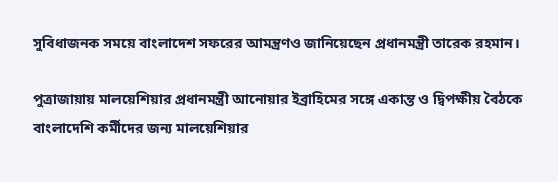সুবিধাজনক সময়ে বাংলাদেশ সফরের আমন্ত্রণও জানিয়েছেন প্রধানমন্ত্রী তারেক রহমান।

পুত্রাজায়ায় মালয়েশিয়ার প্রধানমন্ত্রী আনোয়ার ইব্রাহিমের সঙ্গে একান্ত ও দ্বিপক্ষীয় বৈঠকে বাংলাদেশি কর্মীদের জন্য মালয়েশিয়ার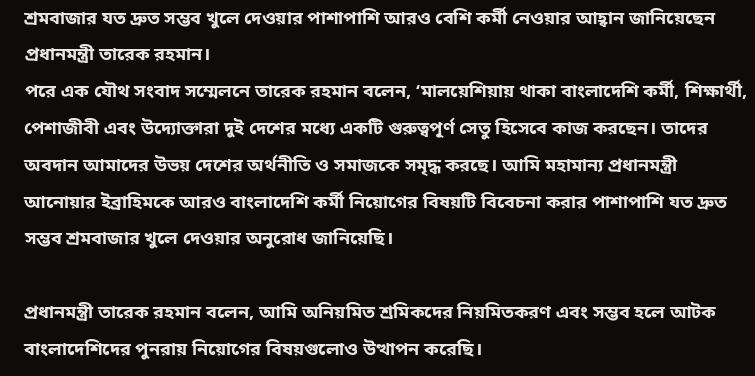শ্রমবাজার যত দ্রুত সম্ভব খুলে দেওয়ার পাশাপাশি আরও বেশি কর্মী নেওয়ার আহ্বান জানিয়েছেন প্রধানমন্ত্রী তারেক রহমান।
পরে এক যৌথ সংবাদ সম্মেলনে তারেক রহমান বলেন, ‘মালয়েশিয়ায় থাকা বাংলাদেশি কর্মী, শিক্ষার্থী, পেশাজীবী এবং উদ্যোক্তারা দুই দেশের মধ্যে একটি গুরুত্বপূর্ণ সেতু হিসেবে কাজ করছেন। তাদের অবদান আমাদের উভয় দেশের অর্থনীতি ও সমাজকে সমৃদ্ধ করছে। আমি মহামান্য প্রধানমন্ত্রী আনোয়ার ইব্রাহিমকে আরও বাংলাদেশি কর্মী নিয়োগের বিষয়টি বিবেচনা করার পাশাপাশি যত দ্রুত সম্ভব শ্রমবাজার খুলে দেওয়ার অনুরোধ জানিয়েছি।

প্রধানমন্ত্রী তারেক রহমান বলেন, আমি অনিয়মিত শ্রমিকদের নিয়মিতকরণ এবং সম্ভব হলে আটক বাংলাদেশিদের পুনরায় নিয়োগের বিষয়গুলোও উত্থাপন করেছি।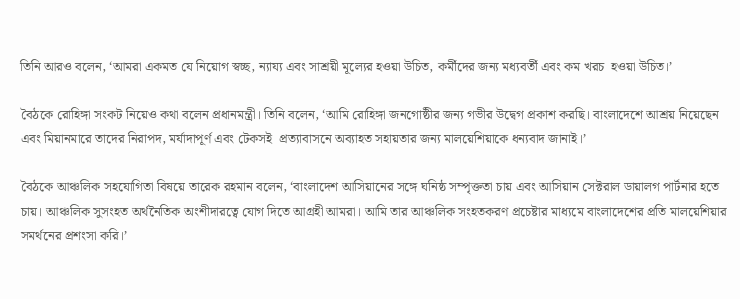তিনি আরও বলেন, ‘আমরা একমত যে নিয়োগ স্বচ্ছ, ন্যায্য এবং সাশ্রয়ী মূল্যের হওয়া উচিত, কর্মীদের জন্য মধ্যবর্তী এবং কম খরচ  হওয়া উচিত।’

বৈঠকে রোহিঙ্গা সংকট নিয়েও কথা বলেন প্রধানমন্ত্রী। তিনি বলেন, ‘আমি রোহিঙ্গা জনগোষ্ঠীর জন্য গভীর উদ্বেগ প্রকাশ করছি। বাংলাদেশে আশ্রয় নিয়েছেন এবং মিয়ানমারে তাদের নিরাপদ, মর্যাদাপূর্ণ এবং টেকসই  প্রত্যাবাসনে অব্যাহত সহায়তার জন্য মালয়েশিয়াকে ধন্যবাদ জানাই।’

বৈঠকে আঞ্চলিক সহযোগিতা বিষয়ে তারেক রহমান বলেন, ‘বাংলাদেশ আসিয়ানের সঙ্গে ঘনিষ্ঠ সম্পৃক্ততা চায় এবং আসিয়ান সেক্টরাল ডায়ালগ পার্টনার হতে চায়। আঞ্চলিক সুসংহত অর্থনৈতিক অংশীদারত্বে যোগ দিতে আগ্রহী আমরা। আমি তার আঞ্চলিক সংহতকরণ প্রচেষ্টার মাধ্যমে বাংলাদেশের প্রতি মালয়েশিয়ার সমর্থনের প্রশংসা করি।’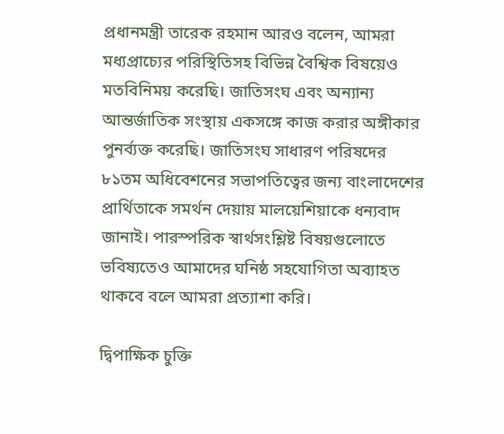প্রধানমন্ত্রী তারেক রহমান আরও বলেন, আমরা মধ্যপ্রাচ্যের পরিস্থিতিসহ বিভিন্ন বৈশ্বিক বিষয়েও মতবিনিময় করেছি। জাতিসংঘ এবং অন্যান্য আন্তর্জাতিক সংস্থায় একসঙ্গে কাজ করার অঙ্গীকার পুনর্ব্যক্ত করেছি। জাতিসংঘ সাধারণ পরিষদের ৮১তম অধিবেশনের সভাপতিত্বের জন্য বাংলাদেশের প্রার্থিতাকে সমর্থন দেয়ায় মালয়েশিয়াকে ধন্যবাদ জানাই। পারস্পরিক স্বার্থসংশ্লিষ্ট বিষয়গুলোতে ভবিষ্যতেও আমাদের ঘনিষ্ঠ সহযোগিতা অব্যাহত থাকবে বলে আমরা প্রত্যাশা করি।

দ্বিপাক্ষিক চুক্তি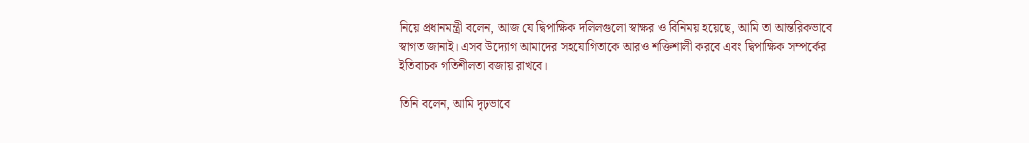নিয়ে প্রধানমন্ত্রী বলেন, আজ যে দ্বিপাক্ষিক দলিলগুলো স্বাক্ষর ও বিনিময় হয়েছে, আমি তা আন্তরিকভাবে স্বাগত জানাই। এসব উদ্যোগ আমাদের সহযোগিতাকে আরও শক্তিশালী করবে এবং দ্বিপাক্ষিক সম্পর্কের ইতিবাচক গতিশীলতা বজায় রাখবে।

তিনি বলেন, আমি দৃঢ়ভাবে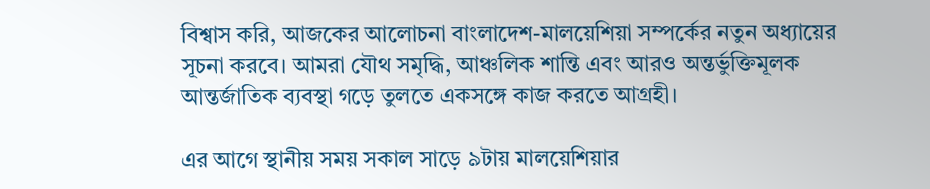বিশ্বাস করি, আজকের আলোচনা বাংলাদেশ-মালয়েশিয়া সম্পর্কের নতুন অধ্যায়ের সূচনা করবে। আমরা যৌথ সমৃদ্ধি, আঞ্চলিক শান্তি এবং আরও অন্তর্ভুক্তিমূলক আন্তর্জাতিক ব্যবস্থা গড়ে তুলতে একসঙ্গে কাজ করতে আগ্রহী।

এর আগে স্থানীয় সময় সকাল সাড়ে ৯টায় মালয়েশিয়ার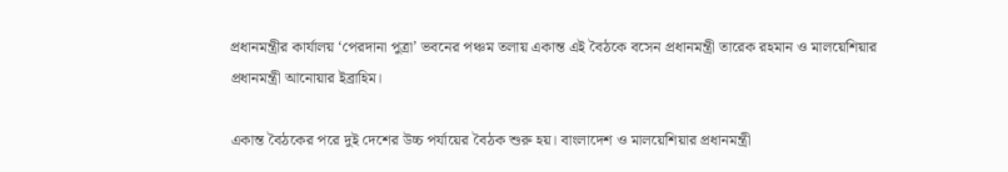প্রধানমন্ত্রীর কার্যালয় ‘পেরদানা পুত্রা’ ভবনের পঞ্চম তলায় একান্ত এই বৈঠকে বসেন প্রধানমন্ত্রী তারেক রহমান ও মালয়েশিয়ার প্রধানমন্ত্রী আনোয়ার ইব্রাহিম।

একান্ত বৈঠকের পরে দুই দেশের উচ্চ পর্যায়ের বৈঠক শুরু হয়। বাংলাদেশ ও মালয়েশিয়ার প্রধানমন্ত্রী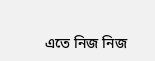এতে নিজ নিজ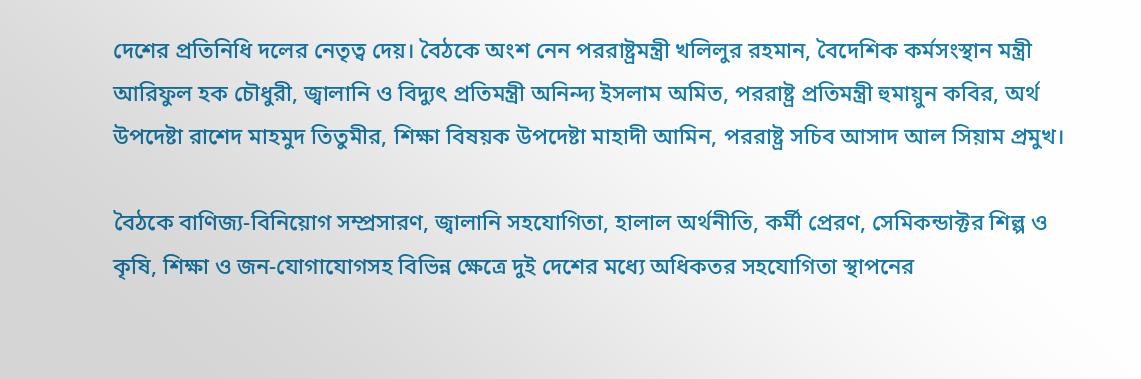দেশের প্রতিনিধি দলের নেতৃত্ব দেয়। বৈঠকে অংশ নেন পররাষ্ট্রমন্ত্রী খলিলুর রহমান, বৈদেশিক কর্মসংস্থান মন্ত্রী আরিফুল হক চৌধুরী, জ্বালানি ও বিদ্যুৎ প্রতিমন্ত্রী অনিন্দ্য ইসলাম অমিত, পররাষ্ট্র প্রতিমন্ত্রী হুমায়ুন কবির, অর্থ উপদেষ্টা রাশেদ মাহমুদ তিতুমীর, শিক্ষা বিষয়ক উপদেষ্টা মাহাদী আমিন, পররাষ্ট্র সচিব আসাদ আল সিয়াম প্রমুখ।

বৈঠকে বাণিজ্য-বিনিয়োগ সম্প্রসারণ, জ্বালানি সহযোগিতা, হালাল অর্থনীতি, কর্মী প্রেরণ, সেমিকন্ডাক্টর শিল্প ও কৃষি, শিক্ষা ও জন-যোগাযোগসহ বিভিন্ন ক্ষেত্রে দুই দেশের মধ্যে অধিকতর সহযোগিতা স্থাপনের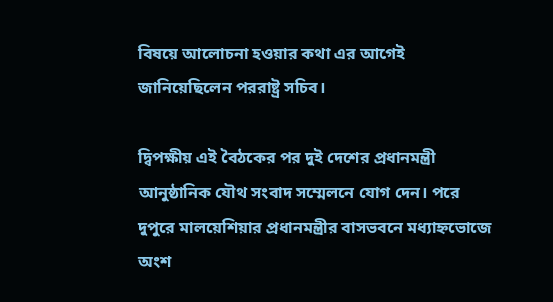বিষয়ে আলোচনা হওয়ার কথা এর আগেই জানিয়েছিলেন পররাষ্ট্র সচিব।

দ্বিপক্ষীয় এই বৈঠকের পর দুই দেশের প্রধানমন্ত্রী আনুষ্ঠানিক যৌথ সংবাদ সম্মেলনে যোগ দেন। পরে দুপুরে মালয়েশিয়ার প্রধানমন্ত্রীর বাসভবনে মধ্যাহ্নভোজে অংশ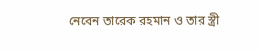নেবেন তারেক রহমান ও তার স্ত্রী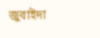জুবাইদা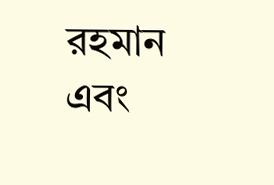রহমান এবং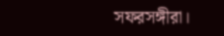সফরসঙ্গীরা।